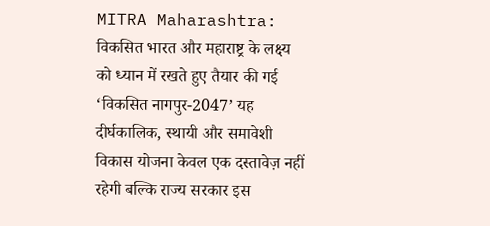MITRA Maharashtra: विकसित भारत और महाराष्ट्र के लक्ष्य को ध्यान में रखते हुए तैयार की गई ‘विकसित नागपुर-2047’ यह दीर्घकालिक, स्थायी और समावेशी विकास योजना केवल एक दस्तावेज़ नहीं रहेगी बल्कि राज्य सरकार इस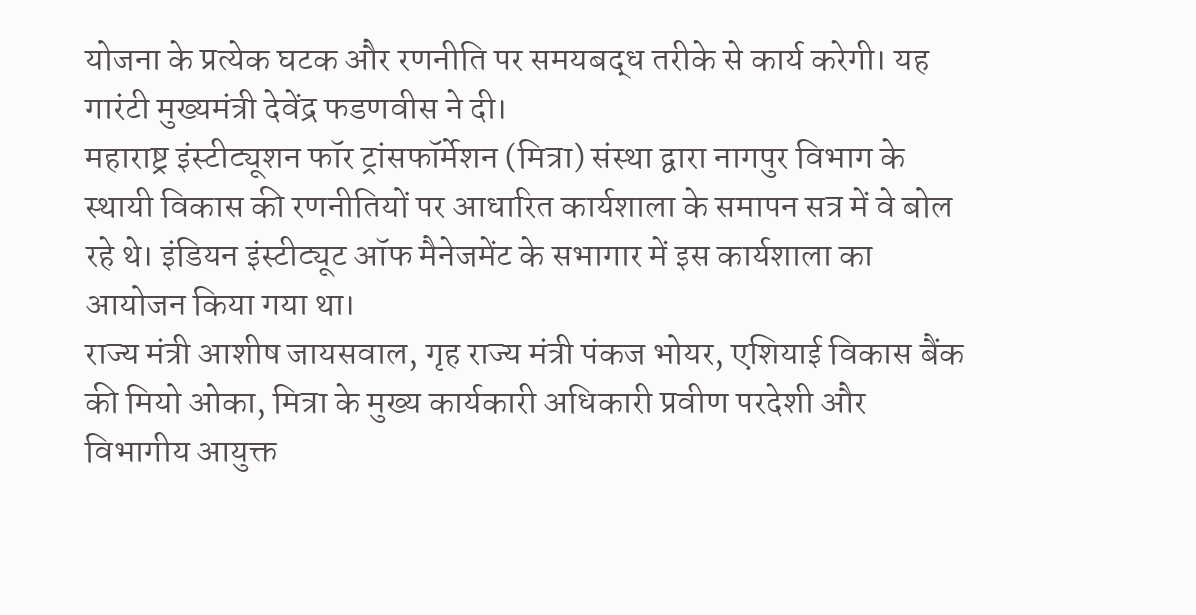योजना के प्रत्येक घटक और रणनीति पर समयबद्ध तरीके से कार्य करेगी। यह गारंटी मुख्यमंत्री देवेंद्र फडणवीस ने दी।
महाराष्ट्र इंस्टीट्यूशन फॉर ट्रांसफॉर्मेशन (मित्रा) संस्था द्वारा नागपुर विभाग के स्थायी विकास की रणनीतियों पर आधारित कार्यशाला के समापन सत्र में वे बोल रहे थे। इंडियन इंस्टीट्यूट ऑफ मैनेजमेंट के सभागार में इस कार्यशाला का आयोजन किया गया था।
राज्य मंत्री आशीष जायसवाल, गृह राज्य मंत्री पंकज भोयर, एशियाई विकास बैंक की मियो ओका, मित्रा के मुख्य कार्यकारी अधिकारी प्रवीण परदेशी और विभागीय आयुक्त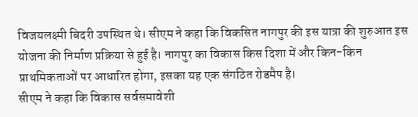विजयलक्ष्मी बिदरी उपस्थित थे। सीएम ने कहा कि विकसित नागपुर की इस यात्रा की शुरुआत इस योजना की निर्माण प्रक्रिया से हुई है। नागपुर का विकास किस दिशा में और किन-किन प्राथमिकताओं पर आधारित होगा, इसका यह एक संगठित रोडमैप है।
सीएम ने कहा कि विकास सर्वसमावेशी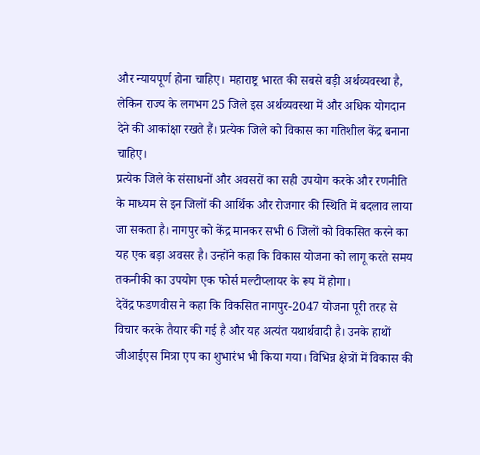और न्यायपूर्ण होना चाहिए। महाराष्ट्र भारत की सबसे बड़ी अर्थव्यवस्था है, लेकिन राज्य के लगभग 25 जिले इस अर्थव्यवस्था में और अधिक योगदान देने की आकांक्षा रखते हैं। प्रत्येक जिले को विकास का गतिशील केंद्र बनाना चाहिए।
प्रत्येक जिले के संसाधनों और अवसरों का सही उपयोग करके और रणनीति के माध्यम से इन जिलों की आर्थिक और रोजगार की स्थिति में बदलाव लाया जा सकता है। नागपुर को केंद्र मानकर सभी 6 जिलों को विकसित करने का यह एक बड़ा अवसर है। उन्होंने कहा कि विकास योजना को लागू करते समय तकनीकी का उपयोग एक फोर्स मल्टीप्लायर के रूप में होगा।
देवेंद्र फडणवीस ने कहा कि विकसित नागपुर-2047 योजना पूरी तरह से विचार करके तैयार की गई है और यह अत्यंत यथार्थवादी है। उनके हाथों जीआईएस मित्रा एप का शुभारंभ भी किया गया। विभिन्न क्षेत्रों में विकास की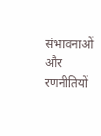संभावनाओं और रणनीतियों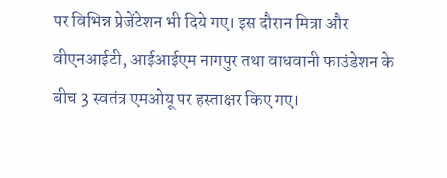पर विभिन्न प्रेजेंटेशन भी दिये गए। इस दौरान मित्रा और वीएनआईटी, आईआईएम नागपुर तथा वाधवानी फाउंडेशन के बीच 3 स्वतंत्र एमओयू पर हस्ताक्षर किए गए।